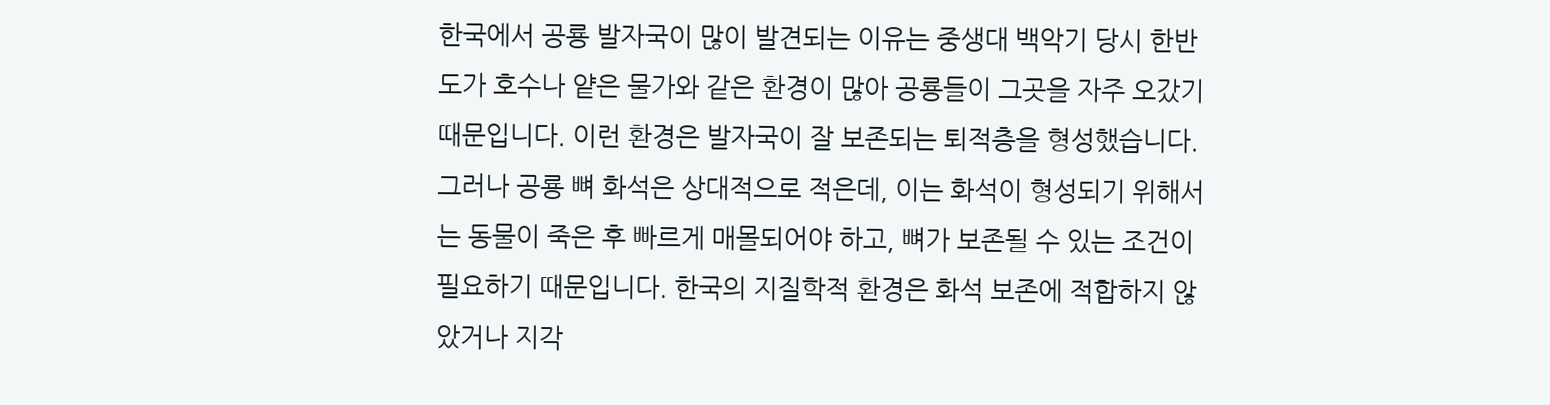한국에서 공룡 발자국이 많이 발견되는 이유는 중생대 백악기 당시 한반도가 호수나 얕은 물가와 같은 환경이 많아 공룡들이 그곳을 자주 오갔기 때문입니다. 이런 환경은 발자국이 잘 보존되는 퇴적층을 형성했습니다. 그러나 공룡 뼈 화석은 상대적으로 적은데, 이는 화석이 형성되기 위해서는 동물이 죽은 후 빠르게 매몰되어야 하고, 뼈가 보존될 수 있는 조건이 필요하기 때문입니다. 한국의 지질학적 환경은 화석 보존에 적합하지 않았거나 지각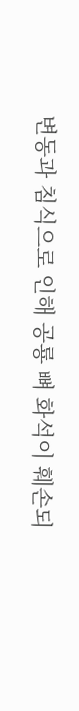변동과 침식으로 인해 공룡 뼈 화석이 훼손되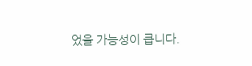었을 가능성이 큽니다.